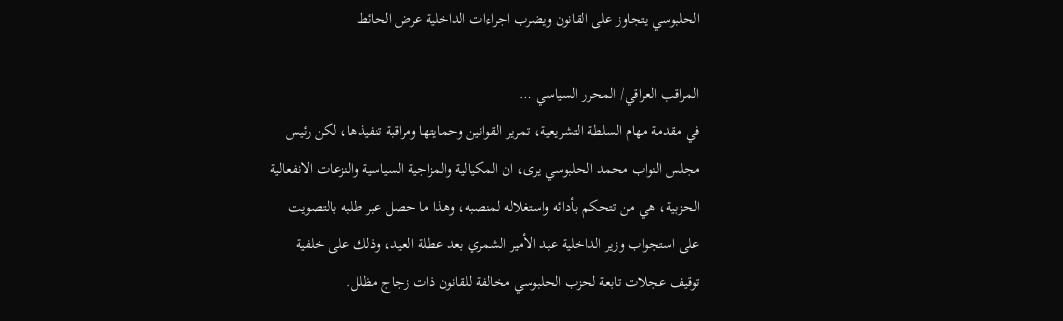الحلبوسي يتجاوز على القانون ويضرب اجراءات الداخلية عرض الحائط

المراقب العراقي/ المحرر السياسي …
في مقدمة مهام السلطة التشريعية، تمرير القوانين وحمايتها ومراقبة تنفيذها، لكن رئيس مجلس النواب محمد الحلبوسي يرى، ان المكيالية والمزاجية السياسية والنزعات الانفعالية الحزبية، هي من تتحكم بأدائه واستغلاله لمنصبه، وهذا ما حصل عبر طلبه بالتصويت على استجواب وزير الداخلية عبد الأمير الشمري بعد عطلة العيد، وذلك على خلفية توقيف عجلات تابعة لحزب الحلبوسي مخالفة للقانون ذات زجاج مظلل.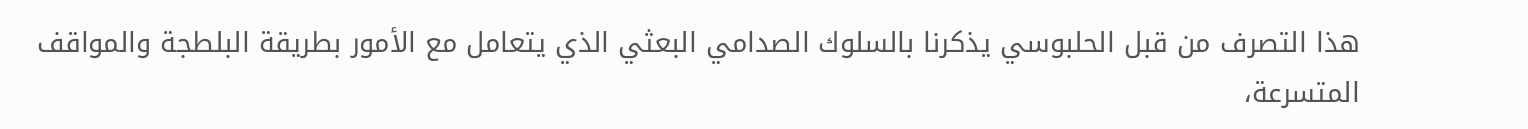هذا التصرف من قبل الحلبوسي يذكرنا بالسلوك الصدامي البعثي الذي يتعامل مع الأمور بطريقة البلطجة والمواقف المتسرعة،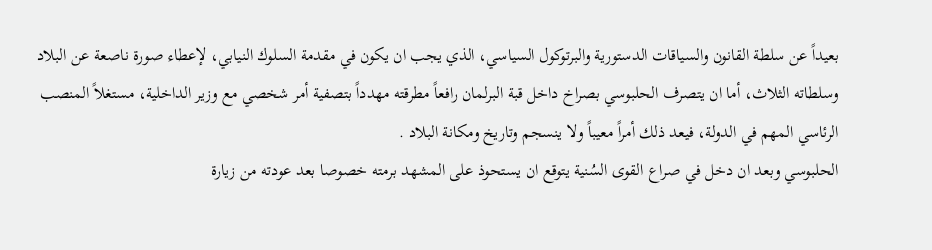بعيداً عن سلطة القانون والسياقات الدستورية والبرتوكول السياسي، الذي يجب ان يكون في مقدمة السلوك النيابي، لإعطاء صورة ناصعة عن البلاد وسلطاته الثلاث، أما ان يتصرف الحلبوسي بصراخ داخل قبة البرلمان رافعاً مطرقته مهدداً بتصفية أمر شخصي مع وزير الداخلية، مستغلاً المنصب الرئاسي المهم في الدولة، فيعد ذلك أمراً معيباً ولا ينسجم وتاريخ ومكانة البلاد .
الحلبوسي وبعد ان دخل في صراع القوى السُنية يتوقع ان يستحوذ على المشهد برمته خصوصا بعد عودته من زيارة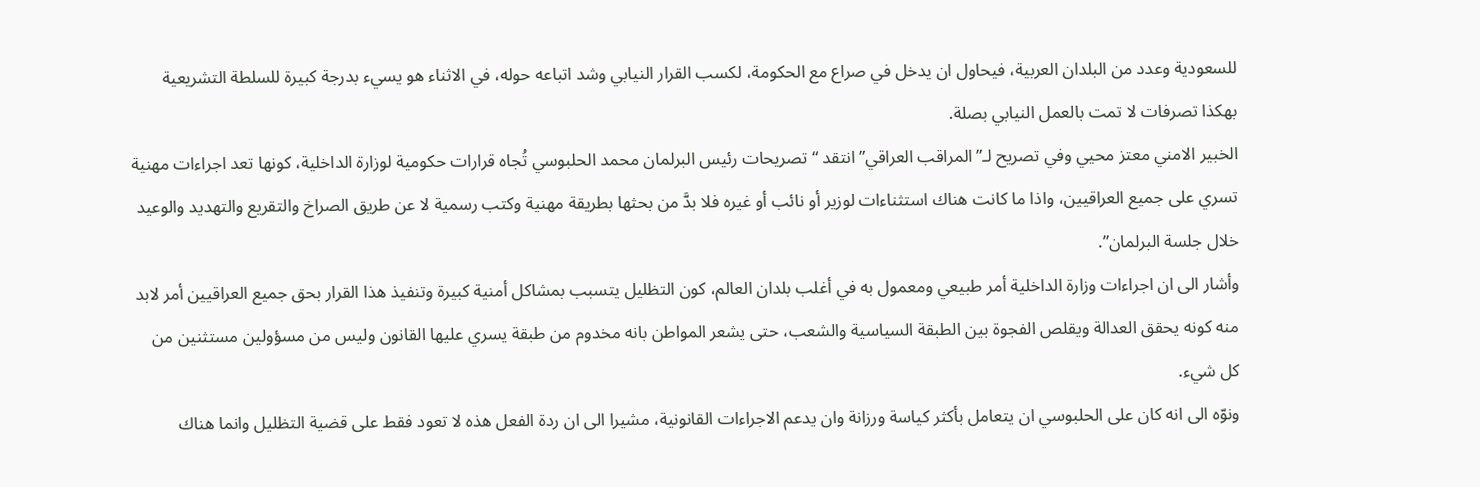للسعودية وعدد من البلدان العربية، فيحاول ان يدخل في صراع مع الحكومة، لكسب القرار النيابي وشد اتباعه حوله، في الاثناء هو يسيء بدرجة كبيرة للسلطة التشريعية بهكذا تصرفات لا تمت بالعمل النيابي بصلة.
الخبير الامني معتز محيي وفي تصريح لـ”المراقب العراقي” انتقد “تصريحات رئيس البرلمان محمد الحلبوسي تُجاه قرارات حكومية لوزارة الداخلية، كونها تعد اجراءات مهنية تسري على جميع العراقيين، واذا ما كانت هناك استثناءات لوزير أو نائب أو غيره فلا بدَّ من بحثها بطريقة مهنية وكتب رسمية لا عن طريق الصراخ والتقريع والتهديد والوعيد خلال جلسة البرلمان”.
وأشار الى ان اجراءات وزارة الداخلية أمر طبيعي ومعمول به في أغلب بلدان العالم، كون التظليل يتسبب بمشاكل أمنية كبيرة وتنفيذ هذا القرار بحق جميع العراقيين أمر لابد منه كونه يحقق العدالة ويقلص الفجوة بين الطبقة السياسية والشعب، حتى يشعر المواطن بانه مخدوم من طبقة يسري عليها القانون وليس من مسؤولين مستثنين من كل شيء.
ونوّه الى انه كان على الحلبوسي ان يتعامل بأكثر كياسة ورزانة وان يدعم الاجراءات القانونية، مشيرا الى ان ردة الفعل هذه لا تعود فقط على قضية التظليل وانما هناك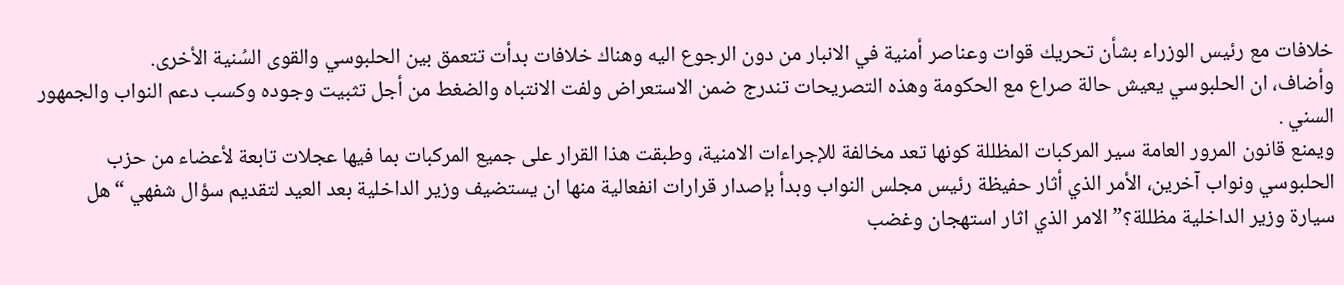خلافات مع رئيس الوزراء بشأن تحريك قوات وعناصر أمنية في الانبار من دون الرجوع اليه وهناك خلافات بدأت تتعمق بين الحلبوسي والقوى السُنية الأخرى.
وأضاف، ان الحلبوسي يعيش حالة صراع مع الحكومة وهذه التصريحات تندرج ضمن الاستعراض ولفت الانتباه والضغط من أجل تثبيت وجوده وكسب دعم النواب والجمهور السني .
ويمنع قانون المرور العامة سير المركبات المظللة كونها تعد مخالفة للإجراءات الامنية، وطبقت هذا القرار على جميع المركبات بما فيها عجلات تابعة لأعضاء من حزب الحلبوسي ونواب آخرين، الأمر الذي أثار حفيظة رئيس مجلس النواب وبدأ بإصدار قرارات انفعالية منها ان يستضيف وزير الداخلية بعد العيد لتقديم سؤال شفهي “هل سيارة وزير الداخلية مظللة؟” الامر الذي اثار استهجان وغضب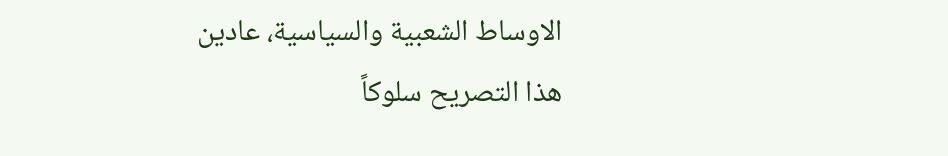الاوساط الشعبية والسياسية، عادين هذا التصريح سلوكاً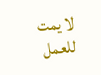لا يمت للعمل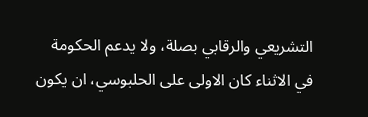التشريعي والرقابي بصلة، ولا يدعم الحكومة في الاثناء كان الاولى على الحلبوسي، ان يكون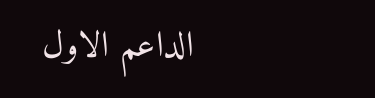الداعم الاول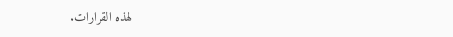لهذه القرارات.